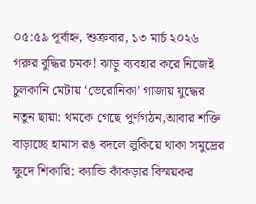০৫:৫৯ পূর্বাহ্ন, শুক্রবার, ১৩ মার্চ ২০২৬
গরুর বুদ্ধির চমক! ঝাড়ু ব্যবহার করে নিজেই চুলকানি মেটায় ‘ভেরোনিকা’ গাজায় যুদ্ধের নতুন ছায়া: থমকে গেছে পুর্ণগঠন,আবার শক্তি বাড়াচ্ছে হামাস রঙ বদলে লুকিয়ে থাকা সমুদ্রের ক্ষুদে শিকারি: ক্যান্ডি কাঁকড়ার বিস্ময়কর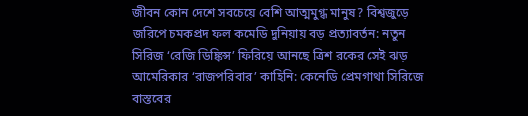জীবন কোন দেশে সবচেয়ে বেশি আত্মমুগ্ধ মানুষ? বিশ্বজুড়ে জরিপে চমকপ্রদ ফল কমেডি দুনিয়ায় বড় প্রত্যাবর্তন: নতুন সিরিজ ‘রেজি ডিঙ্কিন্স’ ফিরিয়ে আনছে ত্রিশ রকের সেই ঝড় আমেরিকার ‘রাজপরিবার’ কাহিনি: কেনেডি প্রেমগাথা সিরিজে বাস্তবের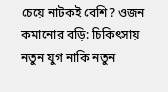চেয়ে নাটকই বেশি? ওজন কমানোর বড়ি: চিকিৎসায় নতুন যুগ নাকি নতুন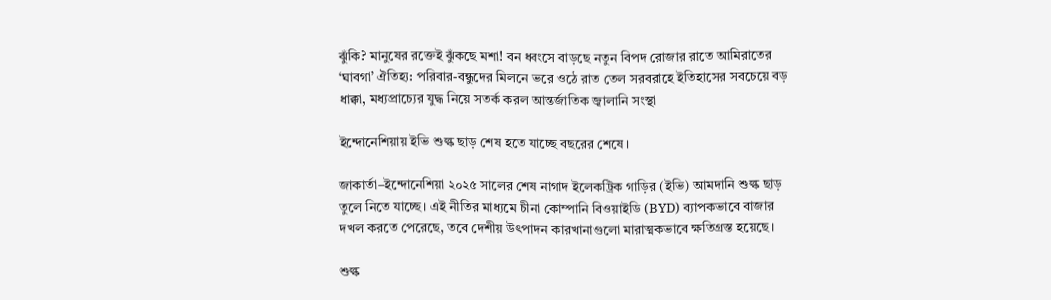ঝুঁকি? মানুষের রক্তেই ঝুঁকছে মশা! বন ধ্বংসে বাড়ছে নতুন বিপদ রোজার রাতে আমিরাতের ‘ঘাবগা’ ঐতিহ্য: পরিবার-বন্ধুদের মিলনে ভরে ওঠে রাত তেল সরবরাহে ইতিহাসের সবচেয়ে বড় ধাক্কা, মধ্যপ্রাচ্যের যুদ্ধ নিয়ে সতর্ক করল আন্তর্জাতিক জ্বালানি সংস্থা

ইন্দোনেশিয়ায় ইভি শুল্ক ছাড় শেষ হতে যাচ্ছে বছরের শেষে।

জাকার্তা–ইন্দোনেশিয়া ২০২৫ সালের শেষ নাগাদ ইলেকট্রিক গাড়ির (ইভি) আমদানি শুল্ক ছাড় তুলে নিতে যাচ্ছে। এই নীতির মাধ্যমে চীনা কোম্পানি বিওয়াইডি (BYD) ব্যাপকভাবে বাজার দখল করতে পেরেছে, তবে দেশীয় উৎপাদন কারখানাগুলো মারাত্মকভাবে ক্ষতিগ্রস্ত হয়েছে।

শুল্ক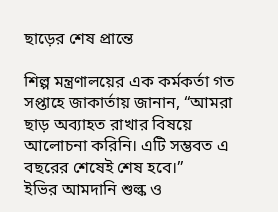ছাড়ের শেষ প্রান্তে

শিল্প মন্ত্রণালয়ের এক কর্মকর্তা গত সপ্তাহে জাকার্তায় জানান, “আমরা ছাড় অব্যাহত রাখার বিষয়ে আলোচনা করিনি। এটি সম্ভবত এ বছরের শেষেই শেষ হবে।”
ইভির আমদানি শুল্ক ও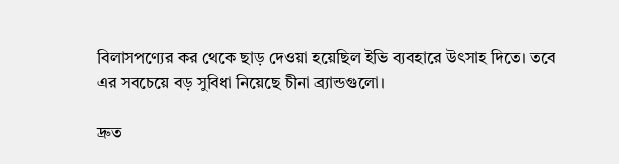বিলাসপণ্যের কর থেকে ছাড় দেওয়া হয়েছিল ইভি ব্যবহারে উৎসাহ দিতে। তবে এর সবচেয়ে বড় সুবিধা নিয়েছে চীনা ব্র্যান্ডগুলো।

দ্রুত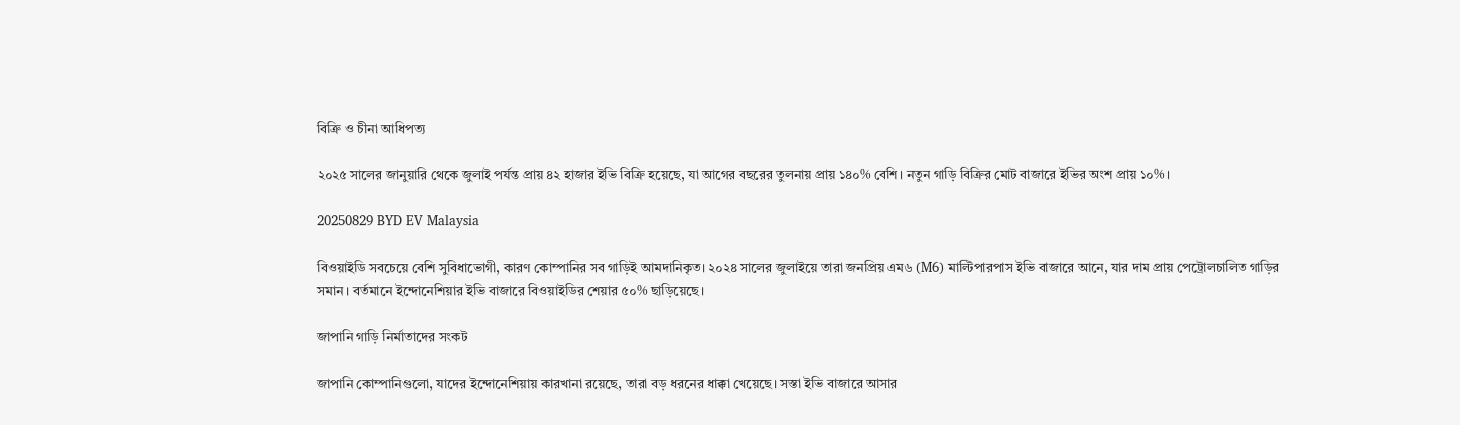বিক্রি ও চীনা আধিপত্য

২০২৫ সালের জানুয়ারি থেকে জুলাই পর্যন্ত প্রায় ৪২ হাজার ইভি বিক্রি হয়েছে, যা আগের বছরের তুলনায় প্রায় ১৪০% বেশি। নতুন গাড়ি বিক্রির মোট বাজারে ইভির অংশ প্রায় ১০%।

20250829 BYD EV Malaysia

বিওয়াইডি সবচেয়ে বেশি সুবিধাভোগী, কারণ কোম্পানির সব গাড়িই আমদানিকৃত। ২০২৪ সালের জুলাইয়ে তারা জনপ্রিয় এম৬ (M6) মাল্টিপারপাস ইভি বাজারে আনে, যার দাম প্রায় পেট্রোলচালিত গাড়ির সমান। বর্তমানে ইন্দোনেশিয়ার ইভি বাজারে বিওয়াইডির শেয়ার ৫০% ছাড়িয়েছে।

জাপানি গাড়ি নির্মাতাদের সংকট

জাপানি কোম্পানিগুলো, যাদের ইন্দোনেশিয়ায় কারখানা রয়েছে, তারা বড় ধরনের ধাক্কা খেয়েছে। সস্তা ইভি বাজারে আসার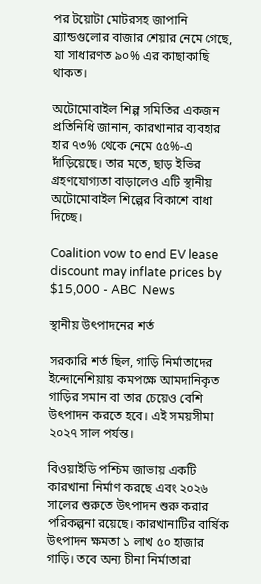পর টয়োটা মোটরসহ জাপানি ব্র্যান্ডগুলোর বাজার শেয়ার নেমে গেছে, যা সাধারণত ৯০% এর কাছাকাছি থাকত।

অটোমোবাইল শিল্প সমিতির একজন প্রতিনিধি জানান, কারখানার ব্যবহার হার ৭৩% থেকে নেমে ৫৫%-এ দাঁড়িয়েছে। তার মতে, ছাড় ইভির গ্রহণযোগ্যতা বাড়ালেও এটি স্থানীয় অটোমোবাইল শিল্পের বিকাশে বাধা দিচ্ছে।

Coalition vow to end EV lease discount may inflate prices by $15,000 - ABC  News

স্থানীয় উৎপাদনের শর্ত

সরকারি শর্ত ছিল, গাড়ি নির্মাতাদের ইন্দোনেশিয়ায় কমপক্ষে আমদানিকৃত গাড়ির সমান বা তার চেয়েও বেশি উৎপাদন করতে হবে। এই সময়সীমা ২০২৭ সাল পর্যন্ত।

বিওয়াইডি পশ্চিম জাভায় একটি কারখানা নির্মাণ করছে এবং ২০২৬ সালের শুরুতে উৎপাদন শুরু করার পরিকল্পনা রয়েছে। কারখানাটির বার্ষিক উৎপাদন ক্ষমতা ১ লাখ ৫০ হাজার গাড়ি। তবে অন্য চীনা নির্মাতারা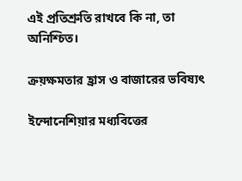এই প্রতিশ্রুতি রাখবে কি না, তা অনিশ্চিত।

ক্রয়ক্ষমতার হ্রাস ও বাজারের ভবিষ্যৎ

ইন্দোনেশিয়ার মধ্যবিত্তের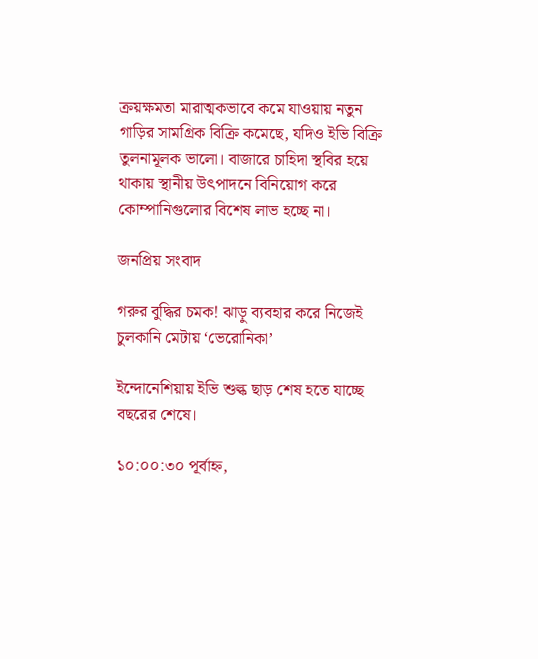ক্রয়ক্ষমতা মারাত্মকভাবে কমে যাওয়ায় নতুন গাড়ির সামগ্রিক বিক্রি কমেছে, যদিও ইভি বিক্রি তুলনামূলক ভালো। বাজারে চাহিদা স্থবির হয়ে থাকায় স্থানীয় উৎপাদনে বিনিয়োগ করে কোম্পানিগুলোর বিশেষ লাভ হচ্ছে না।

জনপ্রিয় সংবাদ

গরুর বুদ্ধির চমক! ঝাড়ু ব্যবহার করে নিজেই চুলকানি মেটায় ‘ভেরোনিকা’

ইন্দোনেশিয়ায় ইভি শুল্ক ছাড় শেষ হতে যাচ্ছে বছরের শেষে।

১০:০০:৩০ পূর্বাহ্ন,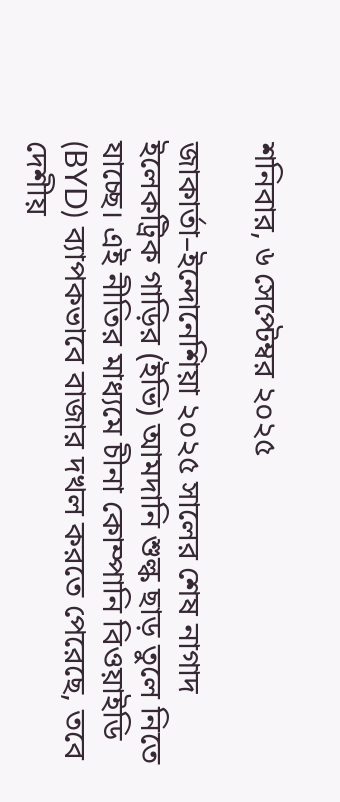শনিবার, ৬ সেপ্টেম্বর ২০২৫

জাকার্তা–ইন্দোনেশিয়া ২০২৫ সালের শেষ নাগাদ ইলেকট্রিক গাড়ির (ইভি) আমদানি শুল্ক ছাড় তুলে নিতে যাচ্ছে। এই নীতির মাধ্যমে চীনা কোম্পানি বিওয়াইডি (BYD) ব্যাপকভাবে বাজার দখল করতে পেরেছে, তবে দেশীয়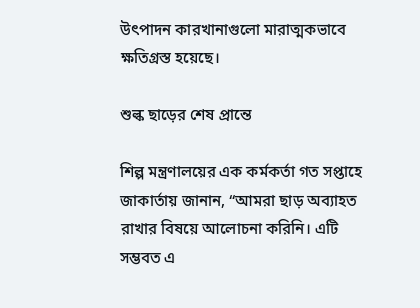উৎপাদন কারখানাগুলো মারাত্মকভাবে ক্ষতিগ্রস্ত হয়েছে।

শুল্ক ছাড়ের শেষ প্রান্তে

শিল্প মন্ত্রণালয়ের এক কর্মকর্তা গত সপ্তাহে জাকার্তায় জানান, “আমরা ছাড় অব্যাহত রাখার বিষয়ে আলোচনা করিনি। এটি সম্ভবত এ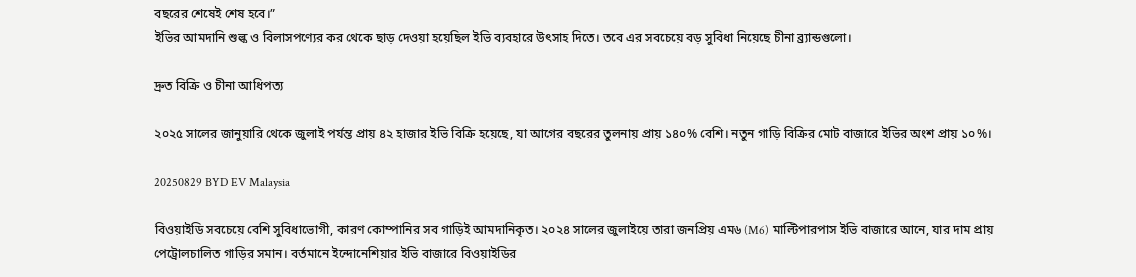বছরের শেষেই শেষ হবে।”
ইভির আমদানি শুল্ক ও বিলাসপণ্যের কর থেকে ছাড় দেওয়া হয়েছিল ইভি ব্যবহারে উৎসাহ দিতে। তবে এর সবচেয়ে বড় সুবিধা নিয়েছে চীনা ব্র্যান্ডগুলো।

দ্রুত বিক্রি ও চীনা আধিপত্য

২০২৫ সালের জানুয়ারি থেকে জুলাই পর্যন্ত প্রায় ৪২ হাজার ইভি বিক্রি হয়েছে, যা আগের বছরের তুলনায় প্রায় ১৪০% বেশি। নতুন গাড়ি বিক্রির মোট বাজারে ইভির অংশ প্রায় ১০%।

20250829 BYD EV Malaysia

বিওয়াইডি সবচেয়ে বেশি সুবিধাভোগী, কারণ কোম্পানির সব গাড়িই আমদানিকৃত। ২০২৪ সালের জুলাইয়ে তারা জনপ্রিয় এম৬ (M6) মাল্টিপারপাস ইভি বাজারে আনে, যার দাম প্রায় পেট্রোলচালিত গাড়ির সমান। বর্তমানে ইন্দোনেশিয়ার ইভি বাজারে বিওয়াইডির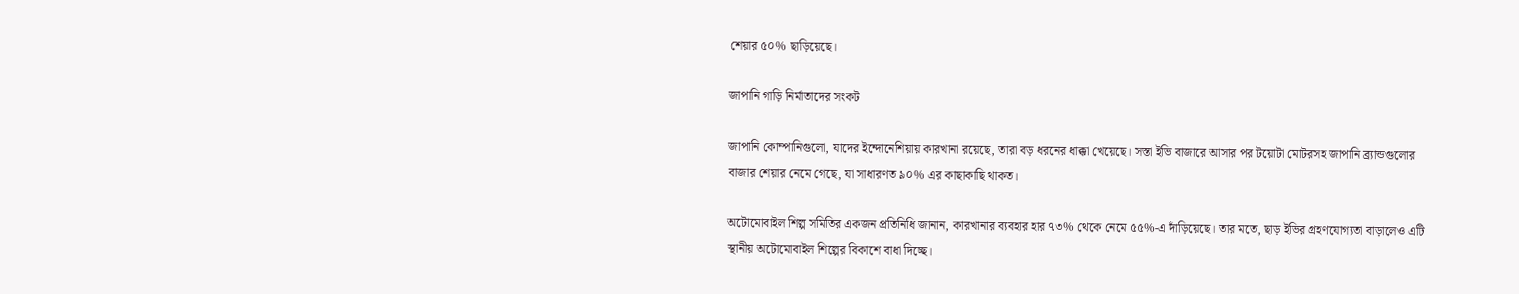শেয়ার ৫০% ছাড়িয়েছে।

জাপানি গাড়ি নির্মাতাদের সংকট

জাপানি কোম্পানিগুলো, যাদের ইন্দোনেশিয়ায় কারখানা রয়েছে, তারা বড় ধরনের ধাক্কা খেয়েছে। সস্তা ইভি বাজারে আসার পর টয়োটা মোটরসহ জাপানি ব্র্যান্ডগুলোর বাজার শেয়ার নেমে গেছে, যা সাধারণত ৯০% এর কাছাকাছি থাকত।

অটোমোবাইল শিল্প সমিতির একজন প্রতিনিধি জানান, কারখানার ব্যবহার হার ৭৩% থেকে নেমে ৫৫%-এ দাঁড়িয়েছে। তার মতে, ছাড় ইভির গ্রহণযোগ্যতা বাড়ালেও এটি স্থানীয় অটোমোবাইল শিল্পের বিকাশে বাধা দিচ্ছে।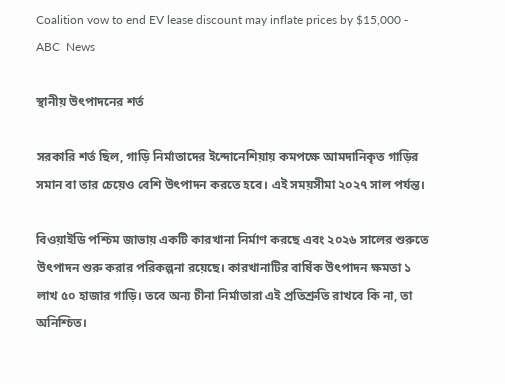Coalition vow to end EV lease discount may inflate prices by $15,000 - ABC  News

স্থানীয় উৎপাদনের শর্ত

সরকারি শর্ত ছিল, গাড়ি নির্মাতাদের ইন্দোনেশিয়ায় কমপক্ষে আমদানিকৃত গাড়ির সমান বা তার চেয়েও বেশি উৎপাদন করতে হবে। এই সময়সীমা ২০২৭ সাল পর্যন্ত।

বিওয়াইডি পশ্চিম জাভায় একটি কারখানা নির্মাণ করছে এবং ২০২৬ সালের শুরুতে উৎপাদন শুরু করার পরিকল্পনা রয়েছে। কারখানাটির বার্ষিক উৎপাদন ক্ষমতা ১ লাখ ৫০ হাজার গাড়ি। তবে অন্য চীনা নির্মাতারা এই প্রতিশ্রুতি রাখবে কি না, তা অনিশ্চিত।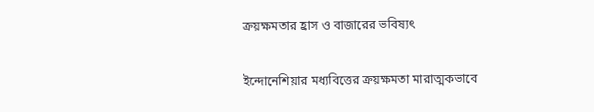ক্রয়ক্ষমতার হ্রাস ও বাজারের ভবিষ্যৎ

ইন্দোনেশিয়ার মধ্যবিত্তের ক্রয়ক্ষমতা মারাত্মকভাবে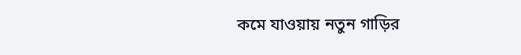কমে যাওয়ায় নতুন গাড়ির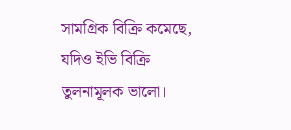সামগ্রিক বিক্রি কমেছে, যদিও ইভি বিক্রি তুলনামূলক ভালো।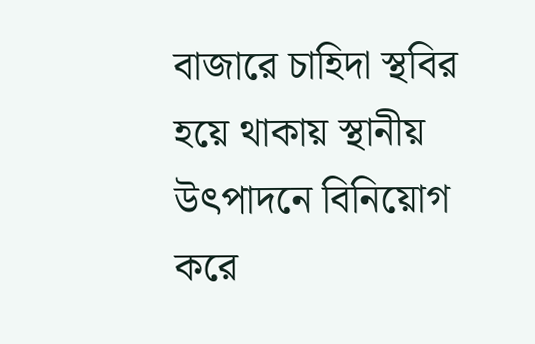বাজারে চাহিদা স্থবির হয়ে থাকায় স্থানীয় উৎপাদনে বিনিয়োগ করে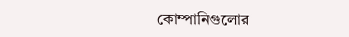কোম্পানিগুলোর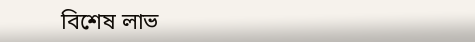বিশেষ লাভ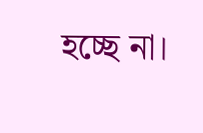হচ্ছে না।